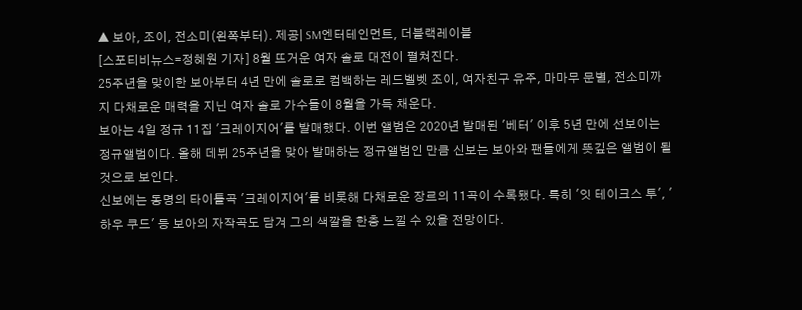▲ 보아, 조이, 전소미(왼쪽부터). 제공| SM엔터테인먼트, 더블랙레이블
[스포티비뉴스=정혜원 기자] 8월 뜨거운 여자 솔로 대전이 펼쳐진다.
25주년을 맞이한 보아부터 4년 만에 솔로로 컴백하는 레드벨벳 조이, 여자친구 유주, 마마무 문별, 전소미까지 다채로운 매력을 지닌 여자 솔로 가수들이 8월을 가득 채운다.
보아는 4일 정규 11집 '크레이지어'를 발매했다. 이번 앨범은 2020년 발매된 '베터' 이후 5년 만에 선보이는 정규앨범이다. 올해 데뷔 25주년을 맞아 발매하는 정규앨범인 만큼 신보는 보아와 팬들에게 뜻깊은 앨범이 될 것으로 보인다.
신보에는 동명의 타이틀곡 '크레이지어'를 비롯해 다채로운 장르의 11곡이 수록됐다. 특히 '잇 테이크스 투', '하우 쿠드' 등 보아의 자작곡도 담겨 그의 색깔을 한층 느낄 수 있을 전망이다.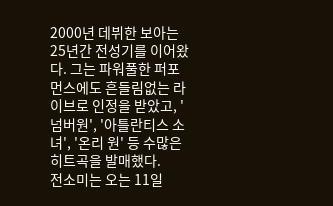2000년 데뷔한 보아는 25년간 전성기를 이어왔다. 그는 파워풀한 퍼포먼스에도 흔들림없는 라이브로 인정을 받았고, '넘버원', '아틀란티스 소녀', '온리 원' 등 수많은 히트곡을 발매했다.
전소미는 오는 11일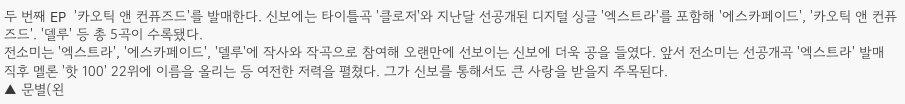두 번째 EP '카오틱 앤 컨퓨즈드'를 발매한다. 신보에는 타이틀곡 '클로저'와 지난달 선공개된 디지털 싱글 '엑스트라'를 포함해 '에스카페이드', '카오틱 앤 컨퓨즈드'. '델루' 등 총 5곡이 수록됐다.
전소미는 '엑스트라', '에스카페이드', '델루'에 작사와 작곡으로 참여해 오랜만에 선보이는 신보에 더욱 공을 들였다. 앞서 전소미는 선공개곡 '엑스트라' 발매 직후 멜론 '핫 100' 22위에 이름을 올리는 등 여전한 저력을 펼쳤다. 그가 신보를 통해서도 큰 사랑을 받을지 주목된다.
▲ 문별(왼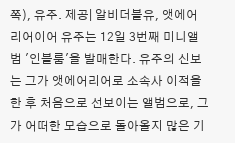쪽), 유주. 제공| 알비더블유, 앳에어리어이어 유주는 12일 3번째 미니앨범 '인블룸'을 발매한다. 유주의 신보는 그가 앳에어리어로 소속사 이적을 한 후 처음으로 선보이는 앨범으로, 그가 어떠한 모습으로 돌아올지 많은 기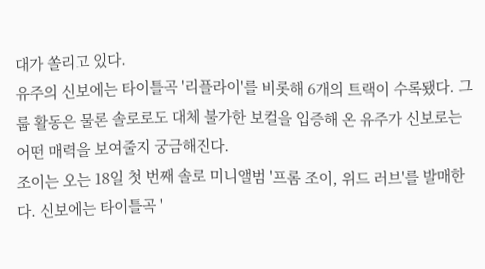대가 쏠리고 있다.
유주의 신보에는 타이틀곡 '리플라이'를 비롯해 6개의 트랙이 수록됐다. 그룹 활동은 물론 솔로로도 대체 불가한 보컬을 입증해 온 유주가 신보로는 어떤 매력을 보여줄지 궁금해진다.
조이는 오는 18일 첫 번째 솔로 미니앨범 '프롬 조이, 위드 러브'를 발매한다. 신보에는 타이틀곡 '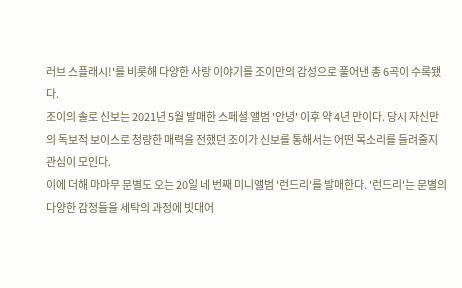러브 스플래시!'를 비롯해 다양한 사랑 이야기를 조이만의 감성으로 풀어낸 총 6곡이 수록됐다.
조이의 솔로 신보는 2021년 5월 발매한 스페셜 앨범 '안녕' 이후 약 4년 만이다. 당시 자신만의 독보적 보이스로 청량한 매력을 전했던 조이가 신보를 통해서는 어떤 목소리를 들려줄지 관심이 모인다.
이에 더해 마마무 문별도 오는 20일 네 번째 미니앨범 '런드리'를 발매한다. '런드리'는 문별의 다양한 감정들을 세탁의 과정에 빗대어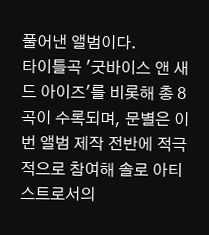풀어낸 앨범이다.
타이틀곡 '굿바이스 앤 새드 아이즈'를 비롯해 총 8곡이 수록되며, 문별은 이번 앨범 제작 전반에 적극적으로 참여해 솔로 아티스트로서의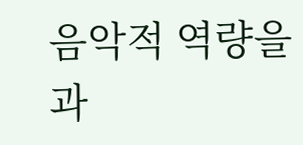음악적 역량을 과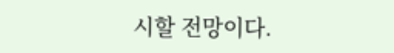시할 전망이다.